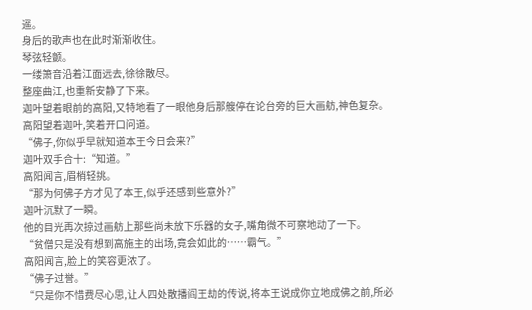遥。
身后的歌声也在此时渐渐收住。
琴弦轻颤。
一缕箫音沿着江面远去,徐徐散尽。
整座曲江,也重新安静了下来。
迦叶望着眼前的高阳,又特地看了一眼他身后那艘停在论台旁的巨大画舫,神色复杂。
高阳望着迦叶,笑着开口问道。
“佛子,你似乎早就知道本王今日会来?”
迦叶双手合十:“知道。”
高阳闻言,眉梢轻挑。
“那为何佛子方才见了本王,似乎还感到些意外?”
迦叶沉默了一瞬。
他的目光再次掠过画舫上那些尚未放下乐器的女子,嘴角微不可察地动了一下。
“贫僧只是没有想到高施主的出场,竟会如此的……霸气。”
高阳闻言,脸上的笑容更浓了。
“佛子过誉。”
“只是你不惜费尽心思,让人四处散播阎王劫的传说,将本王说成你立地成佛之前,所必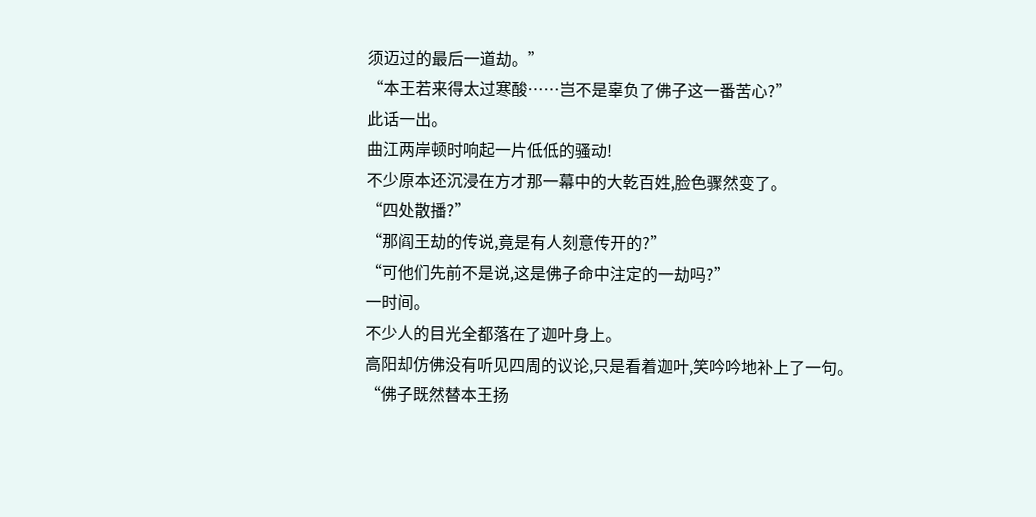须迈过的最后一道劫。”
“本王若来得太过寒酸……岂不是辜负了佛子这一番苦心?”
此话一出。
曲江两岸顿时响起一片低低的骚动!
不少原本还沉浸在方才那一幕中的大乾百姓,脸色骤然变了。
“四处散播?”
“那阎王劫的传说,竟是有人刻意传开的?”
“可他们先前不是说,这是佛子命中注定的一劫吗?”
一时间。
不少人的目光全都落在了迦叶身上。
高阳却仿佛没有听见四周的议论,只是看着迦叶,笑吟吟地补上了一句。
“佛子既然替本王扬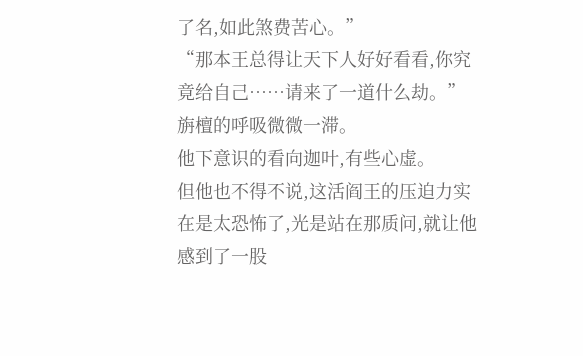了名,如此煞费苦心。”
“那本王总得让天下人好好看看,你究竟给自己……请来了一道什么劫。”
旃檀的呼吸微微一滞。
他下意识的看向迦叶,有些心虚。
但他也不得不说,这活阎王的压迫力实在是太恐怖了,光是站在那质问,就让他感到了一股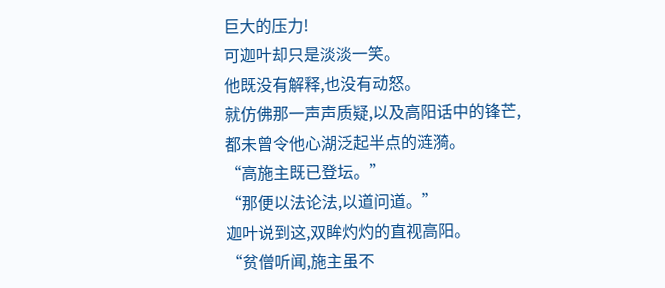巨大的压力!
可迦叶却只是淡淡一笑。
他既没有解释,也没有动怒。
就仿佛那一声声质疑,以及高阳话中的锋芒,都未曾令他心湖泛起半点的涟漪。
“高施主既已登坛。”
“那便以法论法,以道问道。”
迦叶说到这,双眸灼灼的直视高阳。
“贫僧听闻,施主虽不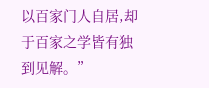以百家门人自居,却于百家之学皆有独到见解。”